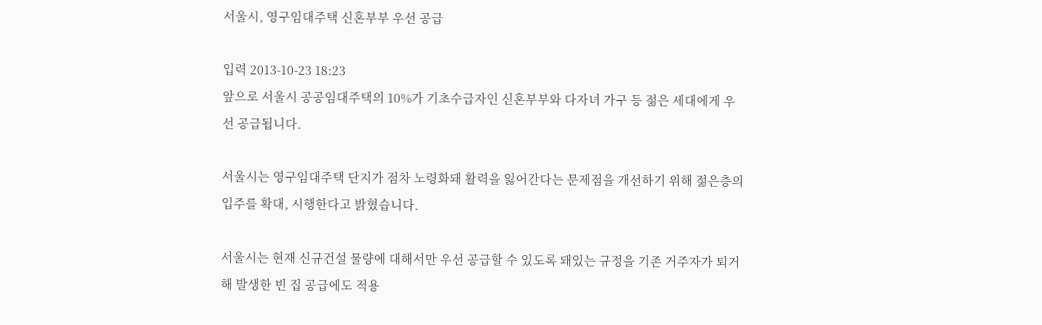서울시, 영구임대주택 신혼부부 우선 공급

입력 2013-10-23 18:23
앞으로 서울시 공공임대주택의 10%가 기초수급자인 신혼부부와 다자녀 가구 등 젊은 세대에게 우선 공급됩니다.

서울시는 영구임대주택 단지가 점차 노령화돼 활력을 잃어간다는 문제점을 개선하기 위해 젊은층의 입주를 확대, 시행한다고 밝혔습니다.

서울시는 현재 신규건설 물량에 대해서만 우선 공급할 수 있도록 돼있는 규정을 기존 거주자가 퇴거해 발생한 빈 집 공급에도 적용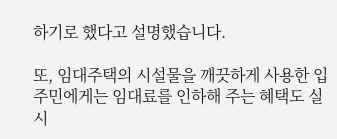하기로 했다고 설명했습니다.

또, 임대주택의 시설물을 깨끗하게 사용한 입주민에게는 임대료를 인하해 주는 혜택도 실시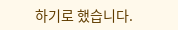하기로 했습니다.